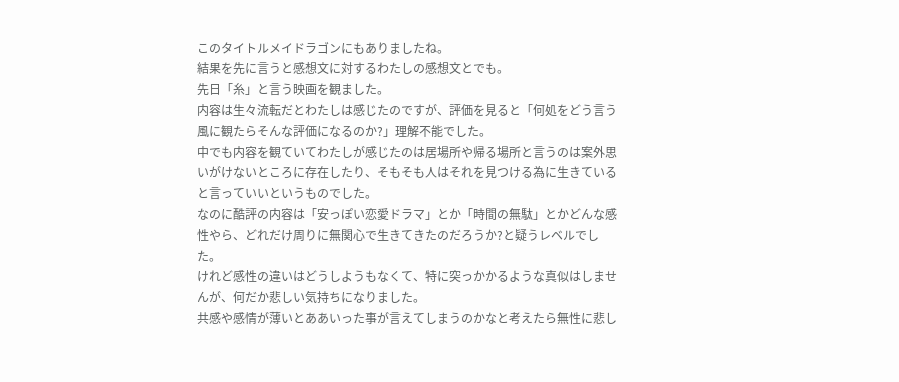このタイトルメイドラゴンにもありましたね。
結果を先に言うと感想文に対するわたしの感想文とでも。
先日「糸」と言う映画を観ました。
内容は生々流転だとわたしは感じたのですが、評価を見ると「何処をどう言う風に観たらそんな評価になるのか?」理解不能でした。
中でも内容を観ていてわたしが感じたのは居場所や帰る場所と言うのは案外思いがけないところに存在したり、そもそも人はそれを見つける為に生きていると言っていいというものでした。
なのに酷評の内容は「安っぽい恋愛ドラマ」とか「時間の無駄」とかどんな感性やら、どれだけ周りに無関心で生きてきたのだろうか?と疑うレベルでした。
けれど感性の違いはどうしようもなくて、特に突っかかるような真似はしませんが、何だか悲しい気持ちになりました。
共感や感情が薄いとああいった事が言えてしまうのかなと考えたら無性に悲し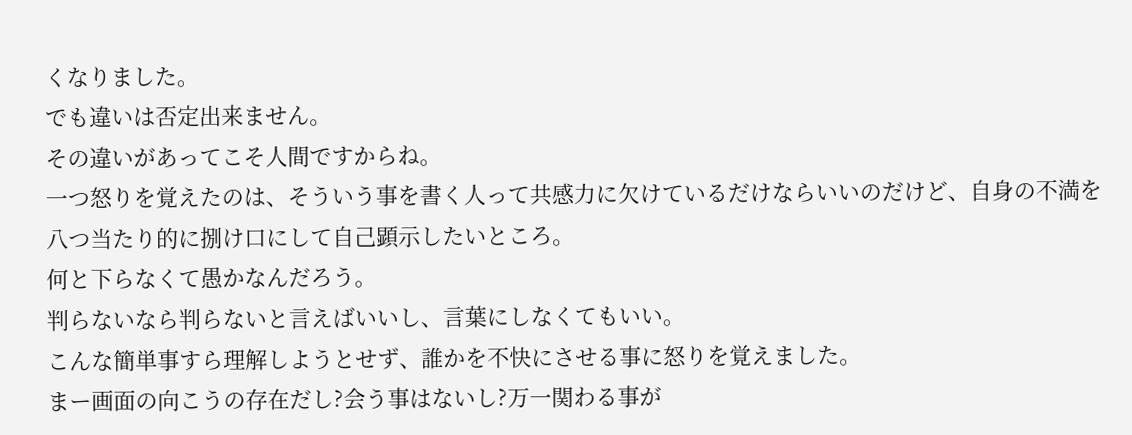くなりました。
でも違いは否定出来ません。
その違いがあってこそ人間ですからね。
一つ怒りを覚えたのは、そういう事を書く人って共感力に欠けているだけならいいのだけど、自身の不満を八つ当たり的に捌け口にして自己顕示したいところ。
何と下らなくて愚かなんだろう。
判らないなら判らないと言えばいいし、言葉にしなくてもいい。
こんな簡単事すら理解しようとせず、誰かを不快にさせる事に怒りを覚えました。
まー画面の向こうの存在だし?会う事はないし?万一関わる事が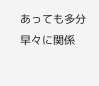あっても多分早々に関係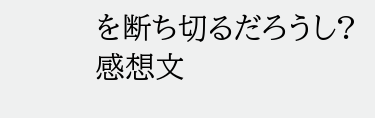を断ち切るだろうし?
感想文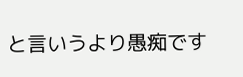と言いうより愚痴です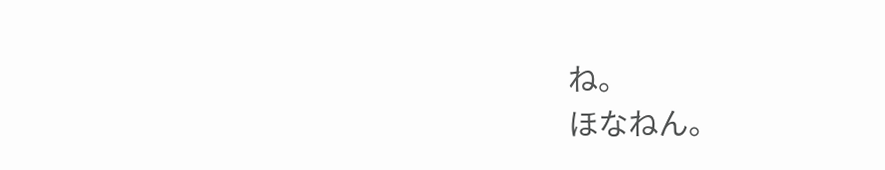ね。
ほなねん。